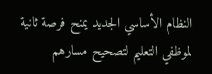النظام الأساسي الجديد يمنح فرصة ثانية لموظفي التعليم لتصحيح مسارهم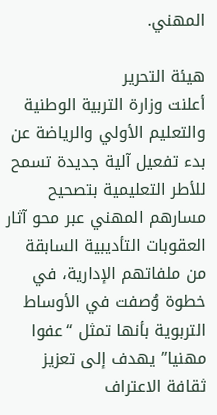المهني.

هيئة التحرير
أعلنت وزارة التربية الوطنية والتعليم الأولي والرياضة عن بدء تفعيل آلية جديدة تسمح للأطر التعليمية بتصحيح مسارهم المهني عبر محو آثار العقوبات التأديبية السابقة من ملفاتهم الإدارية، في خطوة وُصفت في الأوساط التربوية بأنها تمثل “عفوا مهنيا” يهدف إلى تعزيز ثقافة الاعتراف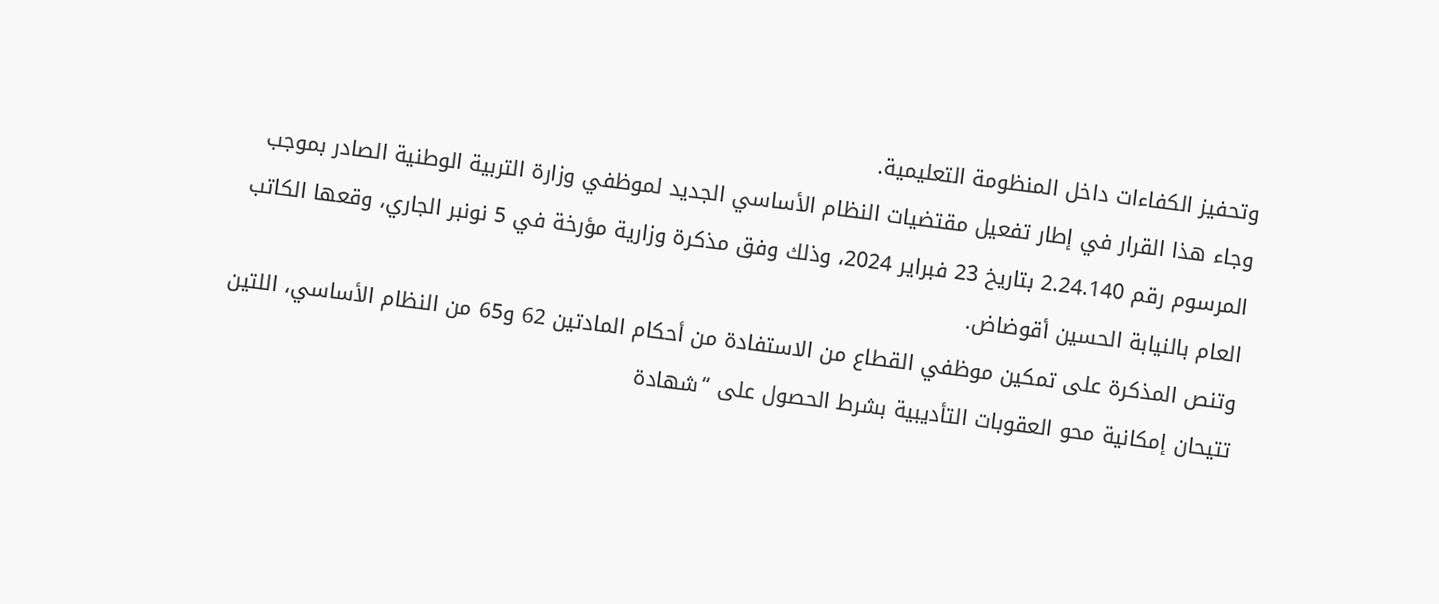وتحفيز الكفاءات داخل المنظومة التعليمية.
وجاء هذا القرار في إطار تفعيل مقتضيات النظام الأساسي الجديد لموظفي وزارة التربية الوطنية الصادر بموجب المرسوم رقم 2.24.140 بتاريخ 23 فبراير 2024، وذلك وفق مذكرة وزارية مؤرخة في 5 نونبر الجاري، وقعها الكاتب العام بالنيابة الحسين أقوضاض.
وتنص المذكرة على تمكين موظفي القطاع من الاستفادة من أحكام المادتين 62 و65 من النظام الأساسي، اللتين تتيحان إمكانية محو العقوبات التأديبية بشرط الحصول على “شهادة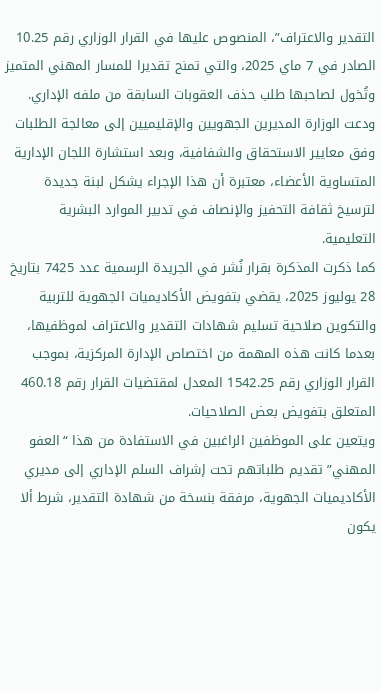التقدير والاعتراف”، المنصوص عليها في القرار الوزاري رقم 10.25 الصادر في 7 ماي 2025، والتي تمنح تقديرا للمسار المهني المتميز وتُخول لصاحبها طلب حذف العقوبات السابقة من ملفه الإداري.
ودعت الوزارة المديرين الجهويين والإقليميين إلى معالجة الطلبات وفق معايير الاستحقاق والشفافية، وبعد استشارة اللجان الإدارية المتساوية الأعضاء، معتبرة أن هذا الإجراء يشكل لبنة جديدة لترسيخ ثقافة التحفيز والإنصاف في تدبير الموارد البشرية التعليمية.
كما ذكرت المذكرة بقرار نُشر في الجريدة الرسمية عدد 7425 بتاريخ 28 يوليوز 2025، يقضي بتفويض الأكاديميات الجهوية للتربية والتكوين صلاحية تسليم شهادات التقدير والاعتراف لموظفيها، بعدما كانت هذه المهمة من اختصاص الإدارة المركزية، بموجب القرار الوزاري رقم 1542.25 المعدل لمقتضيات القرار رقم 460.18 المتعلق بتفويض بعض الصلاحيات.
ويتعين على الموظفين الراغبين في الاستفادة من هذا “العفو المهني” تقديم طلباتهم تحت إشراف السلم الإداري إلى مديري الأكاديميات الجهوية، مرفقة بنسخة من شهادة التقدير، شرط ألا يكون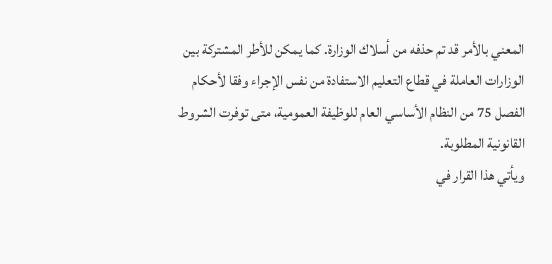المعني بالأمر قد تم حذفه من أسلاك الوزارة. كما يمكن للأطر المشتركة بين الوزارات العاملة في قطاع التعليم الاستفادة من نفس الإجراء وفقا لأحكام الفصل 75 من النظام الأساسي العام للوظيفة العمومية، متى توفرت الشروط القانونية المطلوبة.
ويأتي هذا القرار في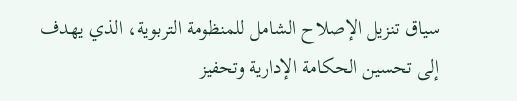سياق تنزيل الإصلاح الشامل للمنظومة التربوية، الذي يهدف إلى تحسين الحكامة الإدارية وتحفيز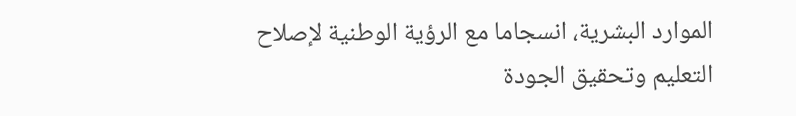الموارد البشرية، انسجاما مع الرؤية الوطنية لإصلاح التعليم وتحقيق الجودة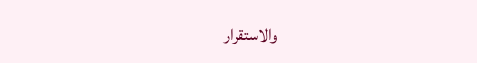والاستقرار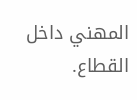المهني داخل القطاع.